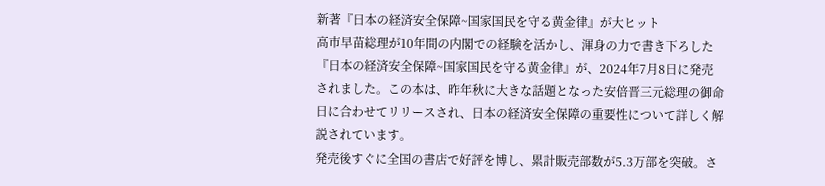新著『日本の経済安全保障~国家国民を守る黄金律』が大ヒット
高市早苗総理が10年間の内閣での経験を活かし、渾身の力で書き下ろした『日本の経済安全保障~国家国民を守る黄金律』が、2024年7月8日に発売されました。この本は、昨年秋に大きな話題となった安倍晋三元総理の御命日に合わせてリリースされ、日本の経済安全保障の重要性について詳しく解説されています。
発売後すぐに全国の書店で好評を博し、累計販売部数が5.3万部を突破。さ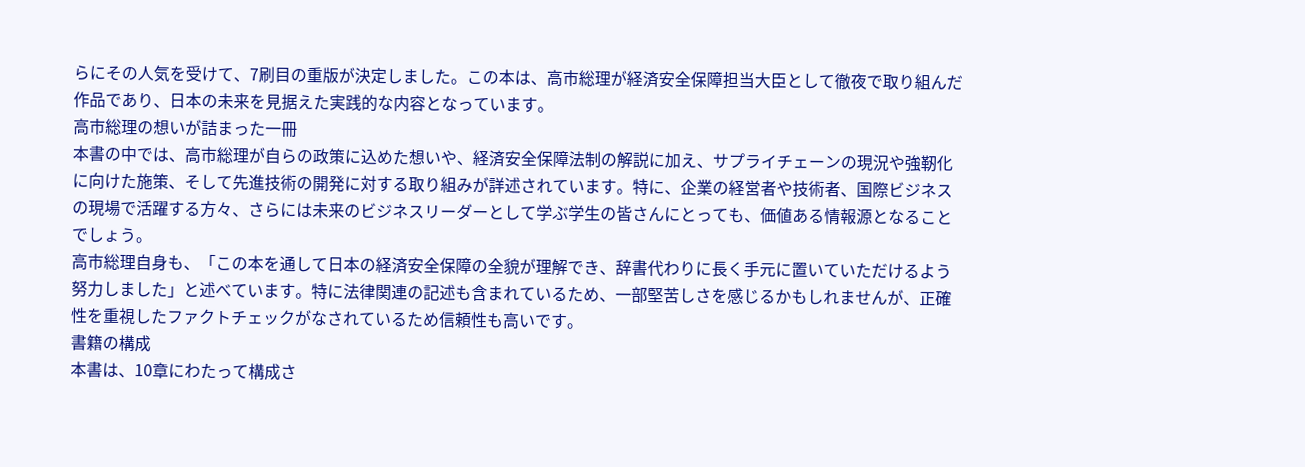らにその人気を受けて、7刷目の重版が決定しました。この本は、高市総理が経済安全保障担当大臣として徹夜で取り組んだ作品であり、日本の未来を見据えた実践的な内容となっています。
高市総理の想いが詰まった一冊
本書の中では、高市総理が自らの政策に込めた想いや、経済安全保障法制の解説に加え、サプライチェーンの現況や強靭化に向けた施策、そして先進技術の開発に対する取り組みが詳述されています。特に、企業の経営者や技術者、国際ビジネスの現場で活躍する方々、さらには未来のビジネスリーダーとして学ぶ学生の皆さんにとっても、価値ある情報源となることでしょう。
高市総理自身も、「この本を通して日本の経済安全保障の全貌が理解でき、辞書代わりに長く手元に置いていただけるよう努力しました」と述べています。特に法律関連の記述も含まれているため、一部堅苦しさを感じるかもしれませんが、正確性を重視したファクトチェックがなされているため信頼性も高いです。
書籍の構成
本書は、10章にわたって構成さ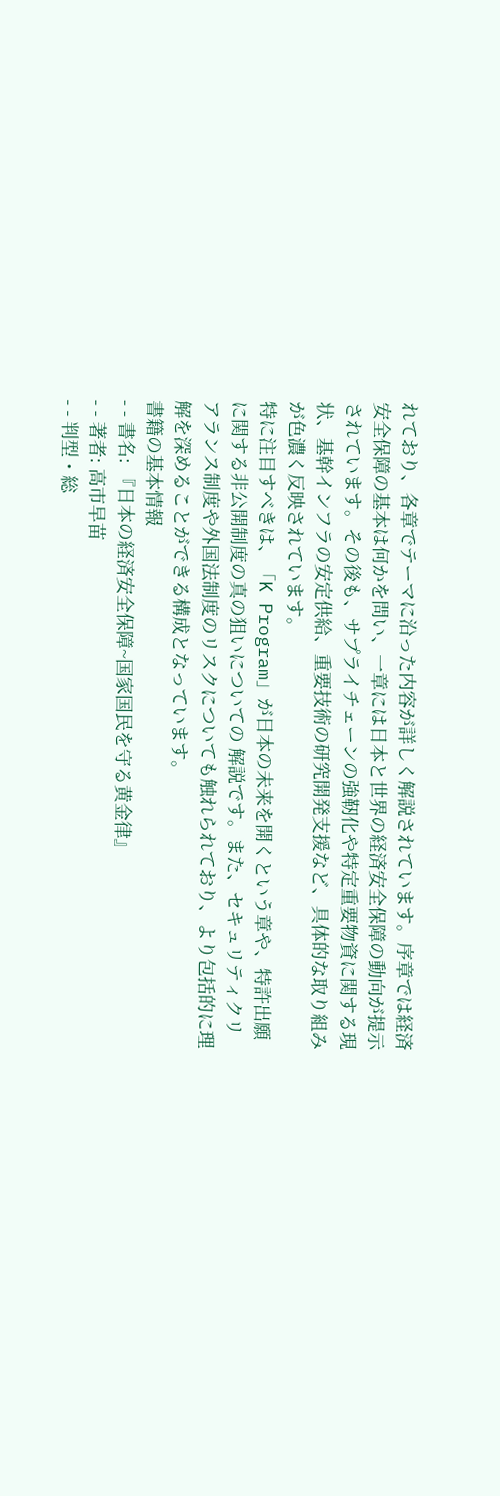れており、各章でテーマに沿った内容が詳しく解説されています。序章では経済安全保障の基本は何かを問い、一章には日本と世界の経済安全保障の動向が提示されています。その後も、サプライチェーンの強靭化や特定重要物資に関する現状、基幹インフラの安定供給、重要技術の研究開発支援など、具体的な取り組みが色濃く反映されています。
特に注目すべきは、「K Program」が日本の未来を開くという章や、特許出願に関する非公開制度の真の狙いについての 解説です。また、セキュリティクリアランス制度や外国法制度のリスクについても触れられており、より包括的に理解を深めることができる構成となっています。
書籍の基本情報
- - 書名: 『日本の経済安全保障~国家国民を守る黄金律』
- - 著者: 高市早苗
- - 判型・総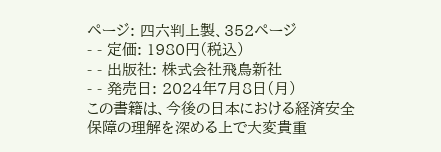ページ: 四六判上製、352ページ
- - 定価: 1980円(税込)
- - 出版社: 株式会社飛鳥新社
- - 発売日: 2024年7月8日(月)
この書籍は、今後の日本における経済安全保障の理解を深める上で大変貴重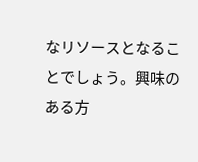なリソースとなることでしょう。興味のある方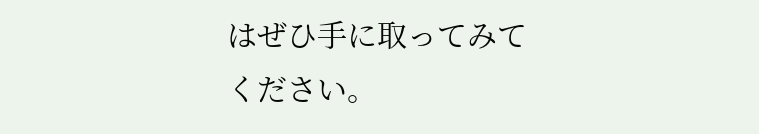はぜひ手に取ってみてください。